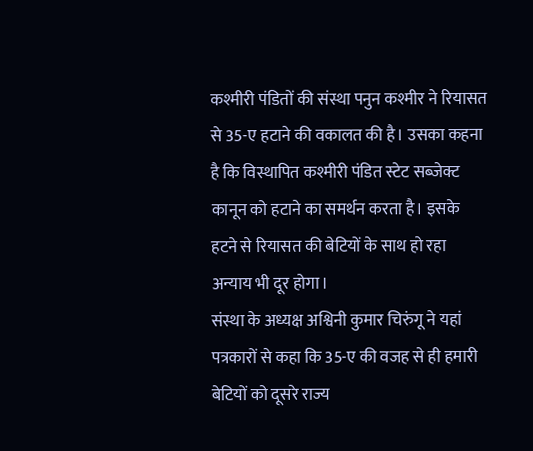कश्मीरी पंडितों की संस्था पनुन कश्मीर ने रियासत से 35-ए हटाने की वकालत की है। उसका कहना है कि विस्थापित कश्मीरी पंडित स्टेट सब्जेक्ट कानून को हटाने का समर्थन करता है। इसके हटने से रियासत की बेटियों के साथ हो रहा अन्याय भी दूर होगा।
संस्था के अध्यक्ष अश्विनी कुमार चिरुंगू ने यहां पत्रकारों से कहा कि 35-ए की वजह से ही हमारी बेटियों को दूसरे राज्य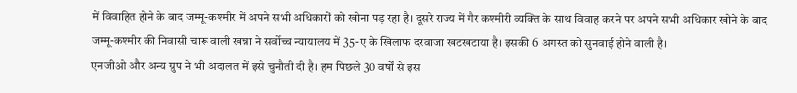में विवाहित होने के बाद जम्मू-कश्मीर में अपने सभी अधिकारों को खोना पड़ रहा है। दूसरे राज्य में गैर कश्मीरी व्यक्ति के साथ विवाह करने पर अपने सभी अधिकार खोने के बाद जम्मू-कश्मीर की निवासी चारू वाली खन्ना ने सर्वोच्च न्यायालय में 35-ए के खिलाफ दरवाजा खटखटाया है। इसकी 6 अगस्त को सुनवाई होने वाली है।
एनजीओ और अन्य ग्रुप ने भी अदालत में इसे चुनौती दी है। हम पिछले 30 वर्षों से इस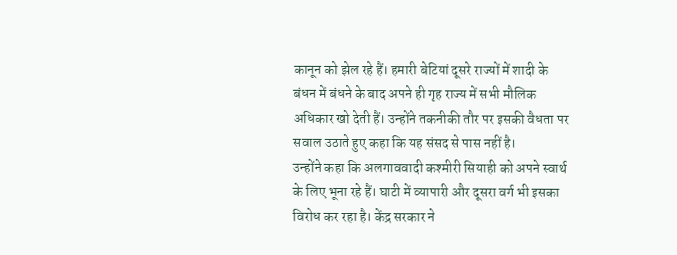कानून को झेल रहे हैं। हमारी बेटियां दूसरे राज्यों में शादी के बंधन में बंधने के बाद अपने ही गृह राज्य में सभी मौलिक अधिकार खो देती हैं। उन्होंने तकनीकी तौर पर इसकी वैधता पर सवाल उठाते हुए कहा कि यह संसद से पास नहीं है।
उन्होंने कहा कि अलगाववादी कश्मीरी सियाही को अपने स्वार्थ के लिए भूना रहे हैं। घाटी में व्यापारी और दूसरा वर्ग भी इसका विरोध कर रहा है। केंद्र सरकार ने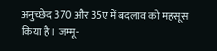अनुच्छेद 370 और 35ए में बदलाव को महसूस किया है। जम्मू-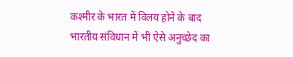कश्मीर के भारत में विलय होने के बाद भारतीय संविधान में भी ऐसे अनुच्छेद का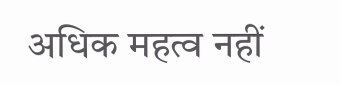अधिक महत्व नहीं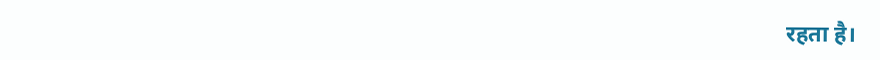रहता है।